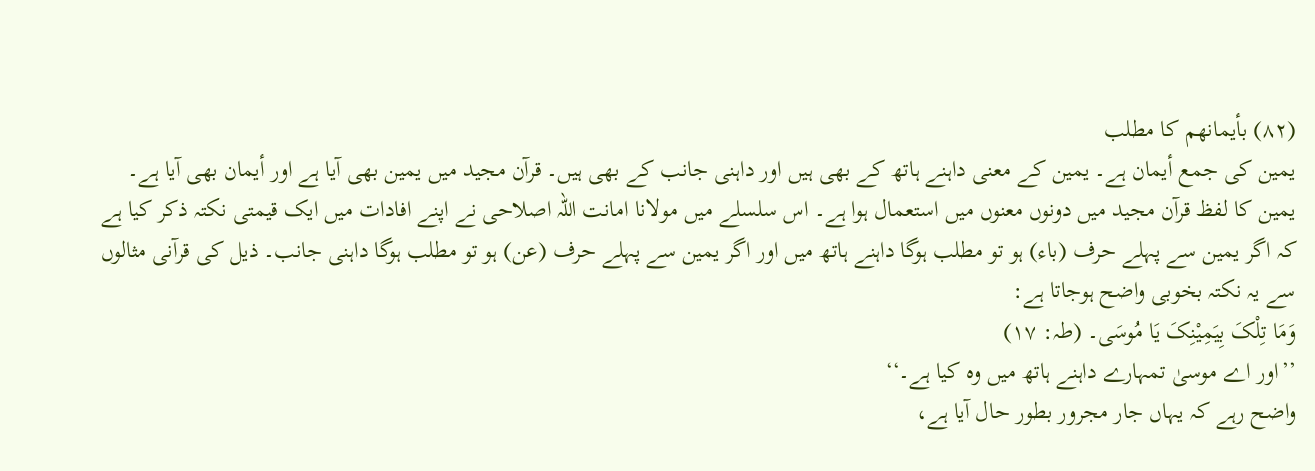(۸۲) بأیمانھم کا مطلب
یمین کی جمع أیمان ہے۔ یمین کے معنی داہنے ہاتھ کے بھی ہیں اور داہنی جانب کے بھی ہیں۔ قرآن مجید میں یمین بھی آیا ہے اور أیمان بھی آیا ہے۔ یمین کا لفظ قرآن مجید میں دونوں معنوں میں استعمال ہوا ہے۔ اس سلسلے میں مولانا امانت اللہ اصلاحی نے اپنے افادات میں ایک قیمتی نکتہ ذکر کیا ہے کہ اگر یمین سے پہلے حرف (باء) ہو تو مطلب ہوگا داہنے ہاتھ میں اور اگر یمین سے پہلے حرف (عن) ہو تو مطلب ہوگا داہنی جانب۔ ذیل کی قرآنی مثالوں سے یہ نکتہ بخوبی واضح ہوجاتا ہے:
وَمَا تِلْکَ بِیَمِیْنِکَ یَا مُوسَی۔ (طہ: ۱۷)
’’اور اے موسیٰ تمہارے داہنے ہاتھ میں وہ کیا ہے۔‘‘
واضح رہے کہ یہاں جار مجرور بطور حال آیا ہے،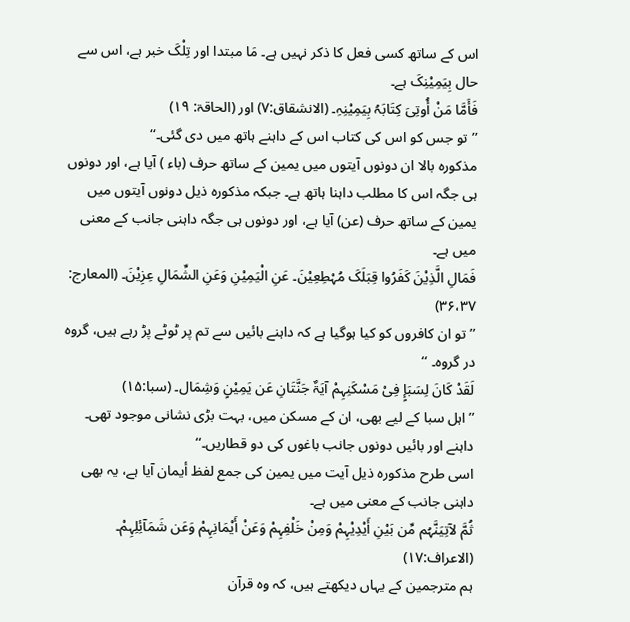اس کے ساتھ کسی فعل کا ذکر نہیں ہے۔ مَا مبتدا اور تِلْکَ خبر ہے، اس سے حال بِیَمِیْنِکَ ہے۔
فَأَمَّا مَنْ أُوتِیَ کِتَابَہُ بِیَمِیْنِہِ۔ (الانشقاق:۷) اور (الحاقۃ: ۱۹)
’’تو جس کو اس کی کتاب اس کے داہنے ہاتھ میں دی گئی۔‘‘
مذکورہ بالا ان دونوں آیتوں میں یمین کے ساتھ حرف (باء ) آیا ہے، اور دونوں ہی جگہ اس کا مطلب داہنا ہاتھ ہے۔ جبکہ مذکورہ ذیل دونوں آیتوں میں یمین کے ساتھ حرف (عن) آیا ہے، اور دونوں ہی جگہ داہنی جانب کے معنی میں ہے۔
فَمَالِ الَّذِیْنَ کَفَرُوا قِبَلَکَ مُہْطِعِیْنَ۔ عَنِ الْیَمِیْنِ وَعَنِ الشِّمَالِ عِزِیْنَ۔ (المعارج: ۳۶،۳۷)
’’تو ان کافروں کو کیا ہوگیا ہے کہ داہنے بائیں سے تم پر ٹوٹے پڑ رہے ہیں، گروہ در گروہ۔ ‘‘
لَقَدْ کَانَ لِسَبَإٍ فِیْ مَسْکَنِہِمْ آیَۃٌ جَنَّتَانِ عَن یَمِیْنٍ وَشِمَال۔ (سبا:۱۵)
’’اہل سبا کے لیے بھی، ان کے مسکن میں، بہت بڑی نشانی موجود تھی۔ داہنے اور بائیں دونوں جانب باغوں کی دو قطاریں۔‘‘
اسی طرح مذکورہ ذیل آیت میں یمین کی جمع لفظ أیمان آیا ہے، یہ بھی داہنی جانب کے معنی میں ہے۔
ثُمَّ لآتِیَنَّہُم مِّن بَیْنِ أَیْدِیْہِمْ وَمِنْ خَلْفِہِمْ وَعَنْ أَیْمَانِہِمْ وَعَن شَمَآئِلِہِمْ۔ (الاعراف:۱۷)
ہم مترجمین کے یہاں دیکھتے ہیں، کہ وہ قرآن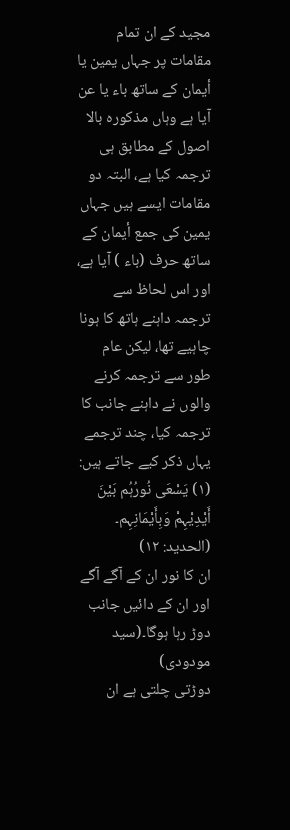مجید کے ان تمام مقامات پر جہاں یمین یا أیمان کے ساتھ باء یا عن آیا ہے وہاں مذکورہ بالا اصول کے مطابق ہی ترجمہ کیا ہے، البتہ دو مقامات ایسے ہیں جہاں یمین کی جمع أیمان کے ساتھ حرف (باء ) آیا ہے، اور اس لحاظ سے ترجمہ داہنے ہاتھ کا ہونا چاہیے تھا، لیکن عام طور سے ترجمہ کرنے والوں نے داہنے جانب کا ترجمہ کیا، چند ترجمے یہاں ذکر کیے جاتے ہیں:
(۱) یَسْعَی نُورُہُم بَیْنَ أَیْدِیْہِمْ وَبِأَیْمَانِہِم۔ (الحدید: ۱۲)
ان کا نور ان کے آگے آگے اور ان کے دائیں جانب دوڑ رہا ہوگا۔(سید مودودی)
دوڑتی چلتی ہے ان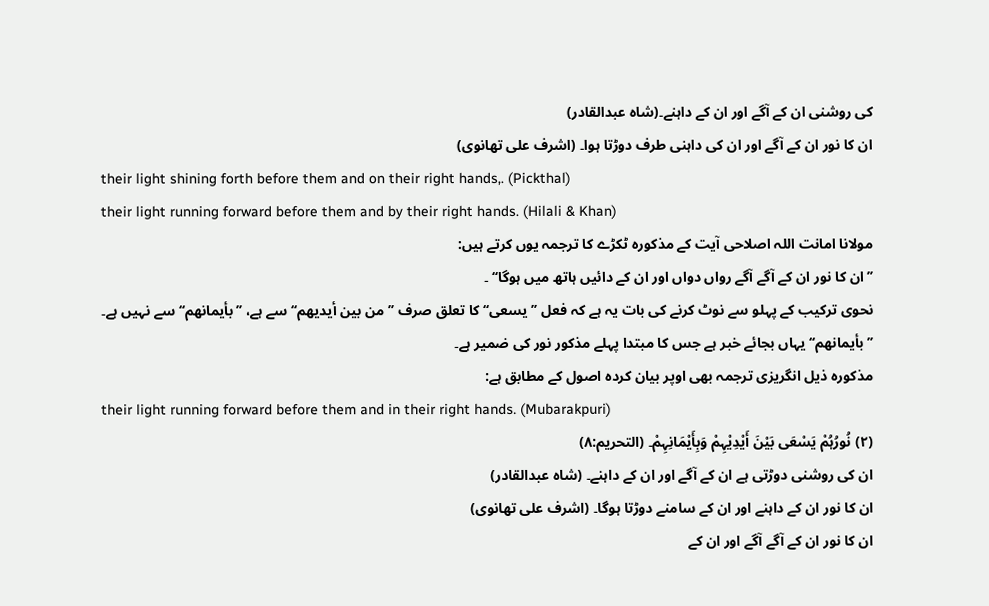کی روشنی ان کے آگے اور ان کے داہنے۔(شاہ عبدالقادر)
ان کا نور ان کے آگے اور ان کی داہنی طرف دوڑتا ہوا۔ (اشرف علی تھانوی)
their light shining forth before them and on their right hands,. (Pickthal)
their light running forward before them and by their right hands. (Hilali & Khan)
مولانا امانت اللہ اصلاحی آیت کے مذکورہ ٹکڑے کا ترجمہ یوں کرتے ہیں:
’’ان کا نور ان کے آگے آگے رواں دواں اور ان کے دائیں ہاتھ میں ہوگا‘‘ ۔
نحوی ترکیب کے پہلو سے نوٹ کرنے کی بات یہ ہے کہ فعل ’’یسعی‘‘ کا تعلق صرف ’’من بین أیدیھم‘‘ سے ہے، ’’بأیمانھم‘‘ سے نہیں ہے۔ ’’بأیمانھم‘‘ یہاں بجائے خبر ہے جس کا مبتدا پہلے مذکور نور کی ضمیر ہے۔
مذکورہ ذیل انگریزی ترجمہ بھی اوپر بیان کردہ اصول کے مطابق ہے:
their light running forward before them and in their right hands. (Mubarakpuri)
(۲) نُورُہُمْ یَسْعَی بَیْنَ أَیْدِیْہِمْ وَبِأَیْمَانِہِمْ۔ (التحریم:۸)
ان کی روشنی دوڑتی ہے ان کے آگے اور ان کے داہنے۔ (شاہ عبدالقادر)
ان کا نور ان کے داہنے اور ان کے سامنے دوڑتا ہوگا۔ (اشرف علی تھانوی)
ان کا نور ان کے آگے آگے اور ان کے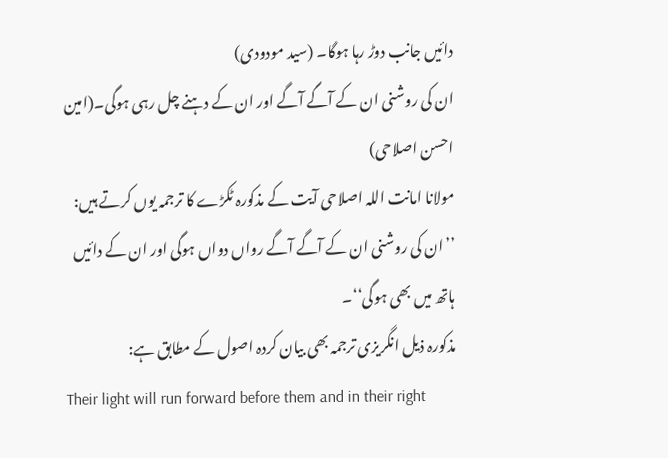دائیں جانب دوڑ رہا ہوگا۔ (سید مودودی)
ان کی روشنی ان کے آگے آگے اور ان کے دہنے چل رہی ہوگی۔(امین احسن اصلاحی)
مولانا امانت اللہ اصلاحی آیت کے مذکورہ ٹکڑے کا ترجمہ یوں کرتے ہیں:
’’ان کی روشنی ان کے آگے آگے رواں دواں ہوگی اور ان کے دائیں ہاتھ میں بھی ہوگی‘‘۔
مذکورہ ذیل انگریزی ترجمہ بھی بیان کردہ اصول کے مطابق ہے:
Their light will run forward before them and in their right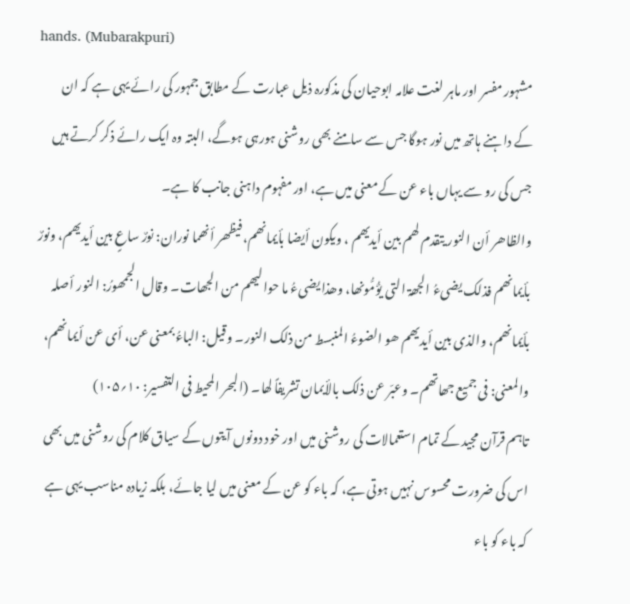hands. (Mubarakpuri)
مشہور مفسر اور ماہر لغت علامہ ابوحیان کی مذکورہ ذیل عبارت کے مطابق جمہور کی رائے یہی ہے کہ ان کے داہنے ہاتھ میں نور ہوگا جس سے سامنے بھی روشنی ہورہی ہوگے، البتہ وہ ایک رائے ذکر کرتے ہیں جس کی رو سے یہاں باء عن کے معنی میں ہے، اور مفہوم داہنی جانب کا ہے۔
والظاھر أن النور یتقدم لھم بین أیدیھم ، ویکون أیضا بأیمانھم، فیظھر أنھما نوران: نورٌ ساعٍ بین أیدیھم، ونورٌ بأیمانھم فذلک یضیءُ الجھۃ التی یؤُمُّونھا، وھذا یضیءُ ما حوالیھم من الجھات۔ وقال الجمھورُ: النور أصلہ بأیمانھم، والذی بین أیدیھم ھو الضوءُ المنبسط من ذلک النور۔ وقیل: الباءُ بمعنی عن، أی عن أیمانھم، والمعنی: فی جمیع جھاتھم۔ وعبّر عن ذلک بالأیمان تشریفاً لھا۔ (البحر المحیط فی التفسیر: ۱۰؍۱۰۵)
تاہم قرآن مجید کے تمام استعمالات کی روشنی میں اور خود دونوں آیتوں کے سیاق کلام کی روشنی میں بھی اس کی ضرورت محسوس نہیں ہوتی ہے، کہ باء کو عن کے معنی میں لیا جائے، بلکہ زیادہ مناسب یہی ہے کہ باء کو باء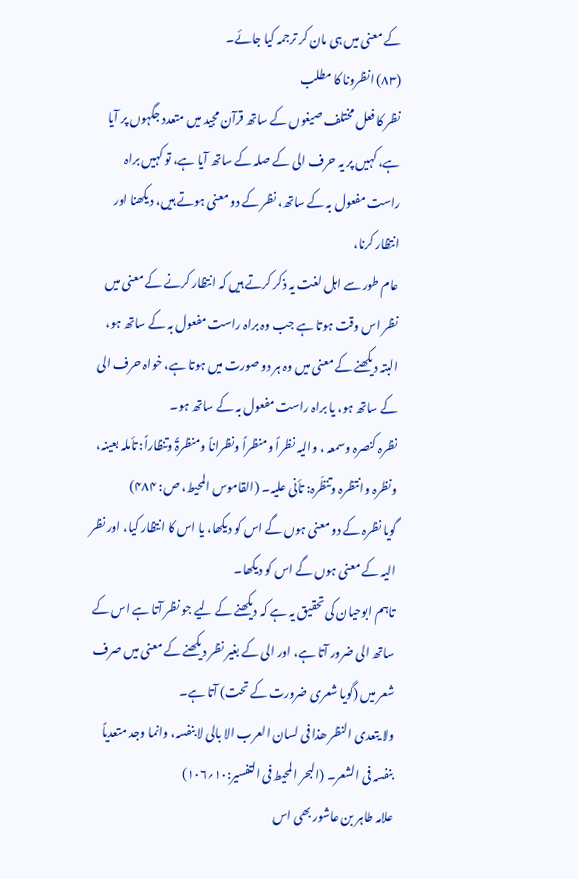کے معنی میں ہی مان کر ترجمہ کیا جائے۔
(۸۳) انظرونا کا مطلب
نظر کا فعل مختلف صیغوں کے ساتھ قرآن مجید میں متعدد جگہوں پر آیا ہے، کہیں پر یہ حرف الی کے صلہ کے ساتھ آیا ہے، تو کہیں براہ راست مفعول بہ کے ساتھ، نظر کے دو معنی ہوتے ہیں، دیکھنا اور انتظار کرنا،
عام طور سے اہل لغت یہ ذکر کرتے ہیں کہ انتظار کرنے کے معنی میں نظر اس وقت ہوتا ہے جب وہ براہ راست مفعول بہ کے ساتھ ہو، البتہ دیکھنے کے معنی میں وہ ہر دو صورت میں ہوتا ہے، خواہ حرف الی کے ساتھ ہو، یا براہ راست مفعول بہ کے ساتھ ہو۔
نظرہ کنصرہ وسمعہ ، والیہ نظراً ومنظراً ونظراناً ومنظرۃً وتنظاراً: تأملہ بعینہ، ونظرہ وانتظرہ وتنظّرہ: تأنی علیہ۔ (القاموس المحیط، ص: ۴۸۴)
گویا نظرہ کے دو معنی ہوں گے اس کو دیکھا، یا اس کا انتظار کیا، اور نظر الیہ کے معنی ہوں گے اس کو دیکھا۔
تاہم ابوحیان کی تحقیق یہ ہے کہ دیکھنے کے لیے جو نظر آتا ہے اس کے ساتھ الی ضرور آتا ہے، اور الی کے بغیر نظر دیکھنے کے معنی میں صرف شعر میں (گویا شعری ضرورت کے تحت) آتا ہے۔
ولا یتعدی النظر ھذا فی لسان العرب الا بالی لا بنفسہ، وانما وجد متعدیاً بنفسہ فی الشعر۔ (البحر المحیط فی التفسیر:۱۰؍۱۰۶)
علامہ طاہر بن عاشور بھی اس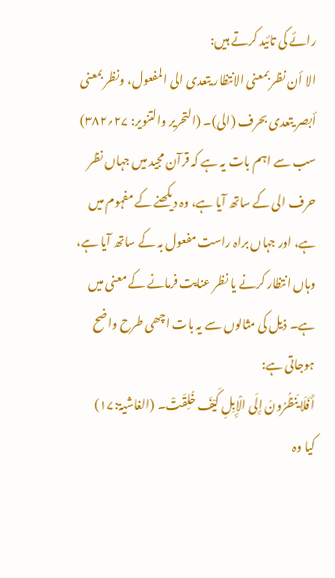رائے کی تائید کرتے ہیں:
الا أن نظر بمعنی الانتظار یتعدی الی المفعول، ونظر بمعنی أبصر یتعدی بحرف (الی)۔ (التحریر والتنویر: ۲۷؍۳۸۲)
سب سے اہم بات یہ ہے کہ قرآن مجید میں جہاں نظر حرف الی کے ساتھ آیا ہے، وہ دیکھنے کے مفہوم میں ہے، اور جہاں براہ راست مفعول بہ کے ساتھ آیا ہے، وہاں انتظار کرنے یا نظر عنایت فرمانے کے معنی میں ہے۔ ذیل کی مثالوں سے یہ بات اچھی طرح واضح ہوجاتی ہے:
أَفَلَا یَنظُرُونَ إِلَی الْإِبِلِ کَیْفَ خُلِقَتْ۔ (الغاشیۃ:۱۷)
کیا وہ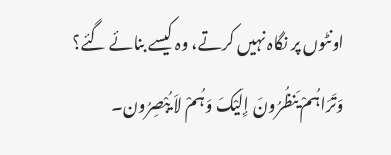اونٹوں پر نگاہ نہیں کرتے، وہ کیسے بنائے گئے؟
وَتَرَاہُمْ یَنظُرُونَ إِلَیْکَ وَہُمْ لاَ یُبْصِرُون۔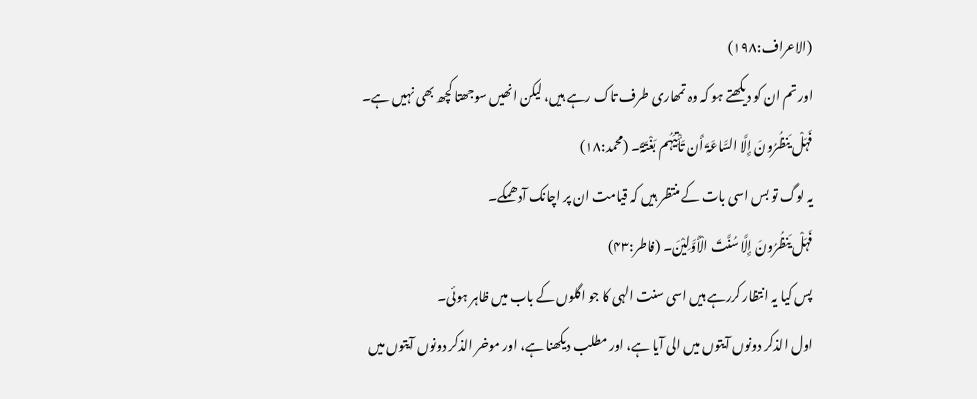(الاعراف:۱۹۸)
اور تم ان کو دیکھتے ہو کہ وہ تمھاری طرف تاک رہے ہیں، لیکن انھیں سوجھتا کچھ بھی نہیں ہے۔
فَہَلْ یَنظُرُونَ إِلَّا السَّاعَۃَ أَن تَأْتِیَہُم بَغْتَۃً۔ (محمد:۱۸)
یہ لوگ تو بس اسی بات کے منتظر ہیں کہ قیامت ان پر اچانک آدھمکے۔
فَہَلْ یَنظُرُونَ إِلَّا سُنَّتَ الْأَوَّلِیْنَ۔ (فاطر:۴۳)
پس کیا یہ انتظار کررہے ہیں اسی سنت الہی کا جو اگلوں کے باب میں ظاہر ہوئی۔
اول الذکر دونوں آیتوں میں الی آیا ہے، اور مطلب دیکھنا ہے، اور موخر الذکر دونوں آیتوں میں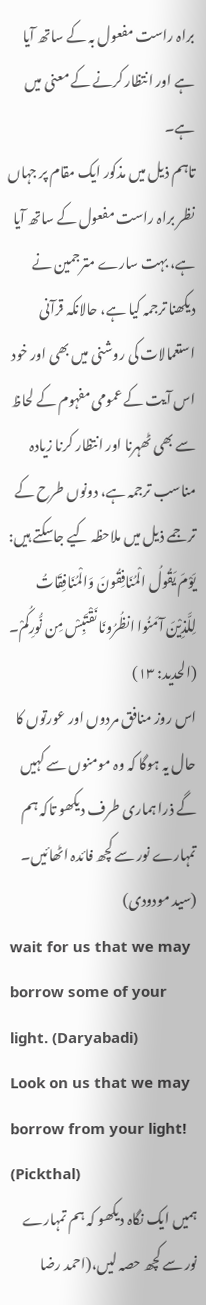براہ راست مفعول بہ کے ساتھ آیا ہے اور انتظار کرنے کے معنی میں ہے۔
تاہم ذیل میں مذکور ایک مقام پر جہاں نظر براہ راست مفعول کے ساتھ آیا ہے، بہت سارے مترجمین نے دیکھنا ترجمہ کیا ہے، حالانکہ قرآنی استعمالات کی روشنی میں بھی اور خود اس آیت کے عمومی مفہوم کے لحاظ سے بھی ٹھہرنا اور انتظار کرنا زیادہ مناسب ترجمہ ہے، دونوں طرح کے ترجمے ذیل میں ملاحظہ کیے جاسکتے ہیں:
یَوْمَ یَقُولُ الْمُنَافِقُونَ وَالْمُنَافِقَاتُ لِلَّذِیْنَ آمَنُوا انظُرُونَا نَقْتَبِسْ مِن نُّورِکُمْ۔ (الحدید: ۱۳)
اس روز منافق مردوں اور عورتوں کا حال یہ ہوگا کہ وہ مومنوں سے کہیں گے ذرا ہماری طرف دیکھو تاکہ ہم تمہارے نور سے کچھ فائدہ اٹھائیں۔ (سید مودودی)
wait for us that we may borrow some of your light. (Daryabadi)
Look on us that we may borrow from your light! (Pickthal)
ہمیں ایک نگاہ دیکھو کہ ہم تمہارے نور سے کچھ حصہ لیں،(احمد رضا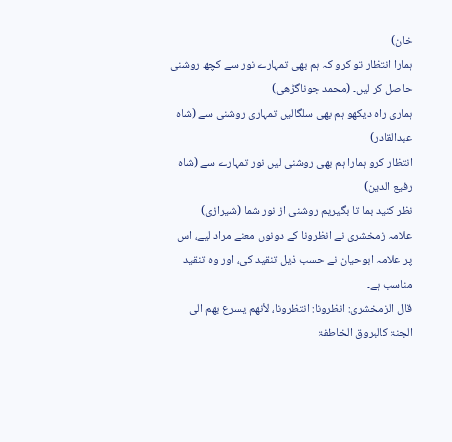خان)
ہمارا انتظار تو کرو کہ ہم بھی تمہارے نور سے کچھ روشنی حاصل کر لیں۔ (محمد جوناگڑھی)
ہماری راہ دیکھو ہم بھی سلگالیں تمہاری روشنی سے (شاہ عبدالقادر)
انتظار کرو ہمارا ہم بھی روشنی لیں نور تمہارے سے (شاہ رفیع الدین)
نظر کنید بما تا بگیریم روشنی از نور شما (شیرازی)
علامہ زمخشری نے انظرونا کے دونوں معنے مراد لیے، اس پر علامہ ابوحیان نے حسب ذیل تنقید کی، اور وہ تنقید مناسب ہے۔
قال الزمخشری: انظرونا: انتظرونا، لأنھم یسرع بھم الی الجنۃ کالبروق الخاطفۃ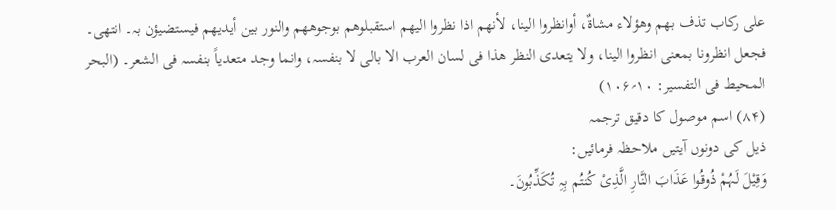علی رکاب تذف بھم وھؤلاء مشاۃٌ، أوانظروا الینا، لأنھم اذا نظروا الیھم استقبلوھم بوجوھھم والنور بین أیدیھم فیستضیؤن بہ۔ انتھی۔ فجعل انظرونا بمعنی انظروا الینا، ولا یتعدی النظر ھذا فی لسان العرب الا بالی لا بنفسہ، وانما وجد متعدیاً بنفسہ فی الشعر۔ (البحر المحیط فی التفسیر: ۱۰؍۱۰۶)
(۸۴) اسم موصول کا دقیق ترجمہ
ذیل کی دونوں آیتیں ملاحظہ فرمائیں:
وَقِیْلَ لَہُمْ ذُوقُوا عَذَابَ النَّارِ الَّذِیْ کُنتُم بِہِ تُکَذِّبُونَ۔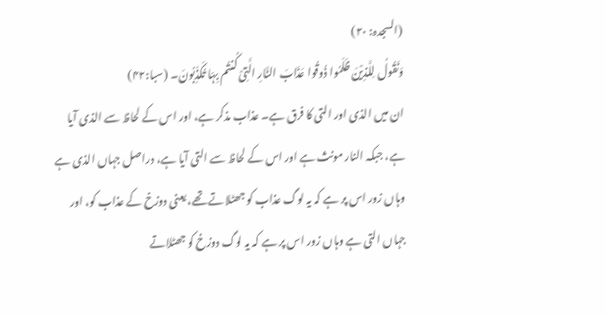(السجدہ: ۲۰)
وَنَقُولُ لِلَّذِیْنَ ظَلَمُوا ذُوقُوا عَذَابَ النَّارِ الَّتِیْ کُنتُم بِہَا تُکَذِّبُونَ۔ (سبا:۴۲)
ان میں الذی اور التی کا فرق ہے۔ عذاب مذکر ہے، اور اس کے لحاظ سے الذی آیا ہے، جبکہ النار مونث ہے اور اس کے لحاظ سے التی آیا ہے، دراصل جہاں الذی ہے وہاں زور اس پر ہے کہ یہ لوگ عذاب کو جھٹلاتے تھے، یعنی دوزخ کے عذاب کو، اور جہاں التی ہے وہاں زور اس پر ہے کہ یہ لوگ دوزخ کو جھٹلاتے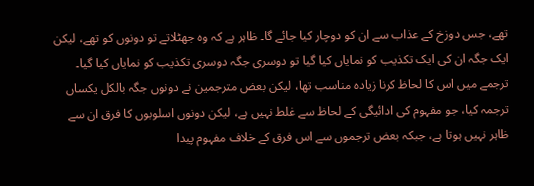تھے، جس دوزخ کے عذاب سے ان کو دوچار کیا جائے گا۔ ظاہر ہے کہ وہ جھٹلاتے تو دونوں کو تھے، لیکن ایک جگہ ان کی ایک تکذیب کو نمایاں کیا گیا تو دوسری جگہ دوسری تکذیب کو نمایاں کیا گیا۔
ترجمے میں اس کا لحاظ کرنا زیادہ مناسب تھا، لیکن بعض مترجمین نے دونوں جگہ بالکل یکساں ترجمہ کیا، جو مفہوم کی ادائیگی کے لحاظ سے غلط نہیں ہے، لیکن دونوں اسلوبوں کا فرق ان سے ظاہر نہیں ہوتا ہے، جبکہ بعض ترجموں سے اس فرق کے خلاف مفہوم پیدا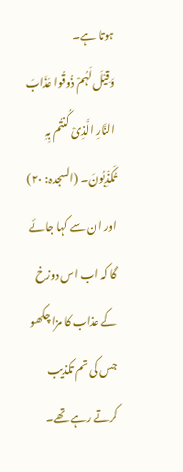ہوتا ہے۔
وَقِیْلَ لَہُمْ ذُوقُوا عَذَابَ النَّارِ الَّذِیْ کُنتُم بِہِ تُکَذِّبُونَ۔ (السجدہ: ۲۰)
اور ان سے کہا جائے گا کہ اب اس دوزخ کے عذاب کا مزا چکھو جس کی تم تکذیب کرتے رہے تھے۔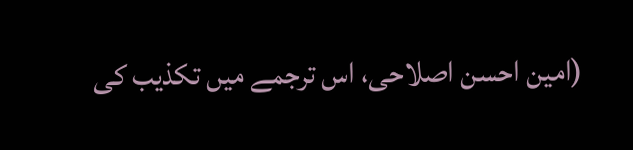(امین احسن اصلاحی، اس ترجمے میں تکذیب کی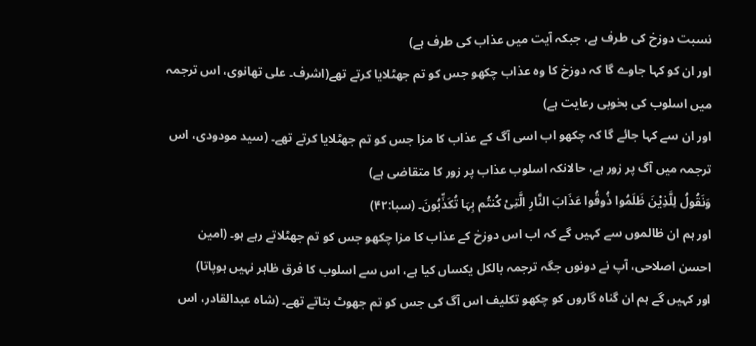نسبت دوزخ کی طرف ہے، جبکہ آیت میں عذاب کی طرف ہے)
اور ان کو کہا جاوے گا کہ دوزخ کا وہ عذاب چکھو جس کو تم جھٹلایا کرتے تھے(اشرف۔ علی تھانوی، اس ترجمہ میں اسلوب کی بخوبی رعایت ہے)
اور ان سے کہا جائے گا کہ چکھو اب اسی آگ کے عذاب کا مزا جس کو تم جھٹلایا کرتے تھے۔ (سید مودودی، اس ترجمہ میں آگ پر زور ہے، حالانکہ اسلوب عذاب پر زور کا متقاضی ہے)
وَنَقُولُ لِلَّذِیْنَ ظَلَمُوا ذُوقُوا عَذَابَ النَّارِ الَّتِیْ کُنتُم بِہَا تُکَذِّبُونَ۔ (سبا:۴۲)
اور ہم ان ظالموں سے کہیں گے کہ اب اس دوزخ کے عذاب کا مزا چکھو جس کو تم جھٹلاتے رہے ہو۔ (امین احسن اصلاحی، آپ نے دونوں جگہ ترجمہ بالکل یکساں کیا ہے، اس سے اسلوب کا فرق ظاہر نہیں ہوپاتا)
اور کہیں گے ہم ان گناہ گاروں کو چکھو تکلیف اس آگ کی جس کو تم جھوٹ بتاتے تھے۔ (شاہ عبدالقادر، اس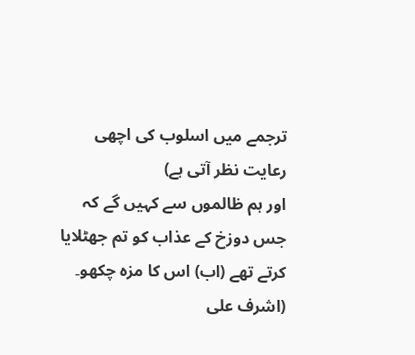ترجمے میں اسلوب کی اچھی رعایت نظر آتی ہے)
اور ہم ظالموں سے کہیں گے کہ جس دوزخ کے عذاب کو تم جھٹلایا کرتے تھے (اب) اس کا مزہ چکھو۔ (اشرف علی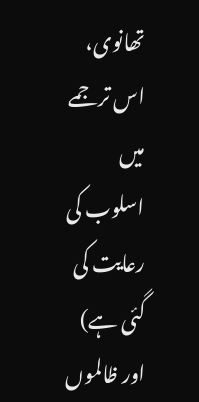تھانوی، اس ترجمے میں اسلوب کی رعایت کی گئی ہے)
اور ظالموں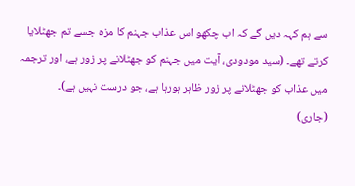سے ہم کہہ دیں گے کہ اب چکھو اس عذاب جہنم کا مزہ جسے تم جھٹلایا کرتے تھے۔ (سید مودودی، آیت میں جہنم کو جھٹلانے پر زور ہے، اور ترجمہ میں عذاب کو جھٹلانے پر زور ظاہر ہورہا ہے، جو درست نہیں ہے)۔
(جاری)